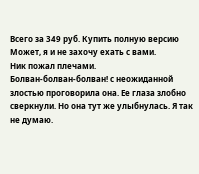Всего за 349 руб. Купить полную версию
Может, я и не захочу ехать с вами.
Ник пожал плечами.
Болван-болван-болван! с неожиданной злостью проговорила она. Ее глаза злобно сверкнули. Но она тут же улыбнулась. Я так не думаю.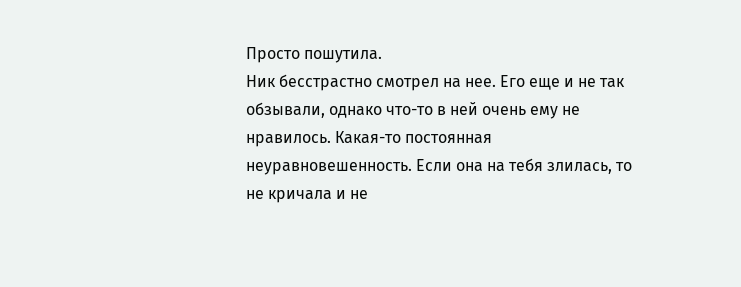Просто пошутила.
Ник бесстрастно смотрел на нее. Его еще и не так обзывали, однако что-то в ней очень ему не нравилось. Какая-то постоянная неуравновешенность. Если она на тебя злилась, то не кричала и не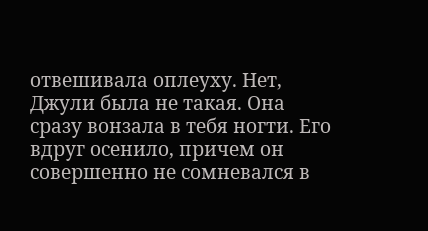отвешивала оплеуху. Нет, Джули была не такая. Она сразу вонзала в тебя ногти. Его вдруг осенило, причем он совершенно не сомневался в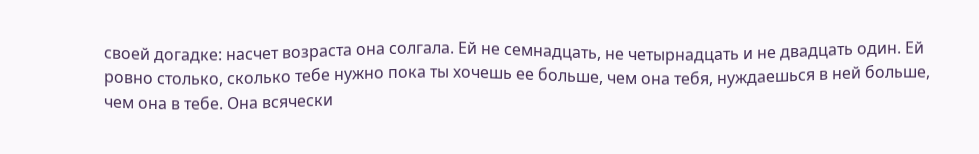своей догадке: насчет возраста она солгала. Ей не семнадцать, не четырнадцать и не двадцать один. Ей ровно столько, сколько тебе нужно пока ты хочешь ее больше, чем она тебя, нуждаешься в ней больше, чем она в тебе. Она всячески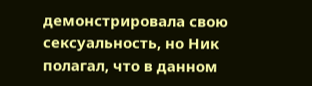демонстрировала свою сексуальность, но Ник полагал, что в данном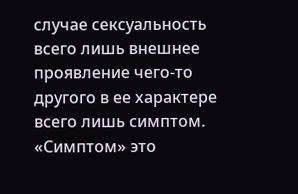случае сексуальность всего лишь внешнее проявление чего-то другого в ее характере всего лишь симптом. «Симптом» это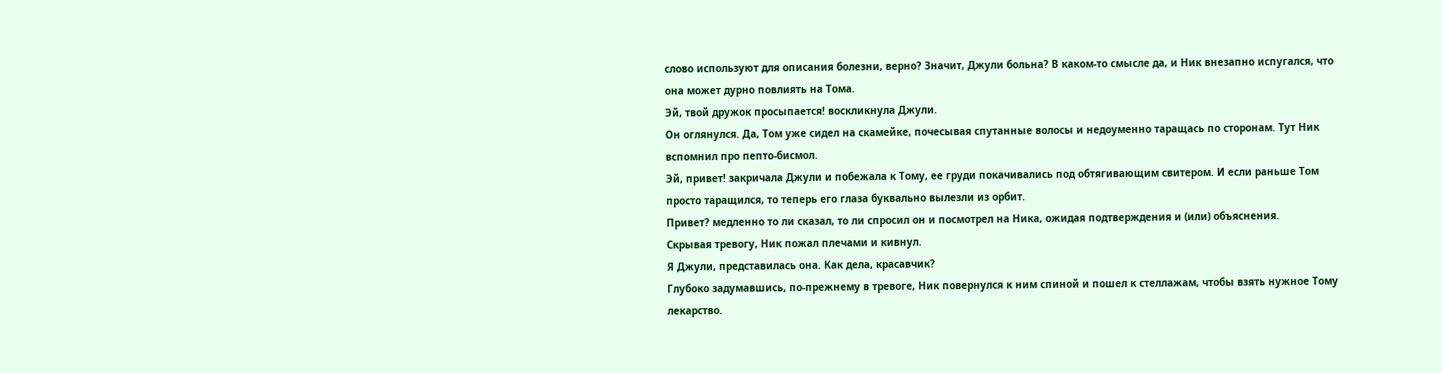слово используют для описания болезни, верно? Значит, Джули больна? В каком-то смысле да, и Ник внезапно испугался, что она может дурно повлиять на Тома.
Эй, твой дружок просыпается! воскликнула Джули.
Он оглянулся. Да, Том уже сидел на скамейке, почесывая спутанные волосы и недоуменно таращась по сторонам. Тут Ник вспомнил про пепто-бисмол.
Эй, привет! закричала Джули и побежала к Тому, ее груди покачивались под обтягивающим свитером. И если раньше Том просто таращился, то теперь его глаза буквально вылезли из орбит.
Привет? медленно то ли сказал, то ли спросил он и посмотрел на Ника, ожидая подтверждения и (или) объяснения.
Скрывая тревогу, Ник пожал плечами и кивнул.
Я Джули, представилась она. Как дела, красавчик?
Глубоко задумавшись, по-прежнему в тревоге, Ник повернулся к ним спиной и пошел к стеллажам, чтобы взять нужное Тому лекарство.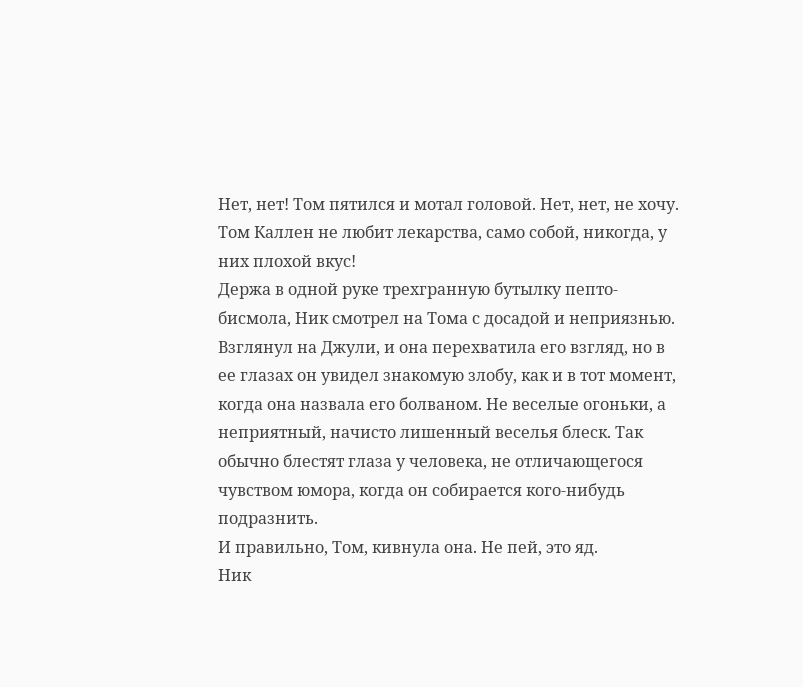Нет, нет! Том пятился и мотал головой. Нет, нет, не хочу. Том Каллен не любит лекарства, само собой, никогда, у них плохой вкус!
Держа в одной руке трехгранную бутылку пепто-бисмола, Ник смотрел на Тома с досадой и неприязнью. Взглянул на Джули, и она перехватила его взгляд, но в ее глазах он увидел знакомую злобу, как и в тот момент, когда она назвала его болваном. Не веселые огоньки, а неприятный, начисто лишенный веселья блеск. Так обычно блестят глаза у человека, не отличающегося чувством юмора, когда он собирается кого-нибудь подразнить.
И правильно, Том, кивнула она. Не пей, это яд.
Ник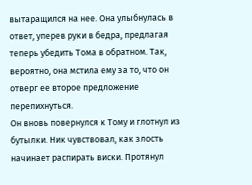вытаращился на нее. Она улыбнулась в ответ, уперев руки в бедра, предлагая теперь убедить Тома в обратном. Так, вероятно, она мстила ему за то, что он отверг ее второе предложение перепихнуться.
Он вновь повернулся к Тому и глотнул из бутылки. Ник чувствовал, как злость начинает распирать виски. Протянул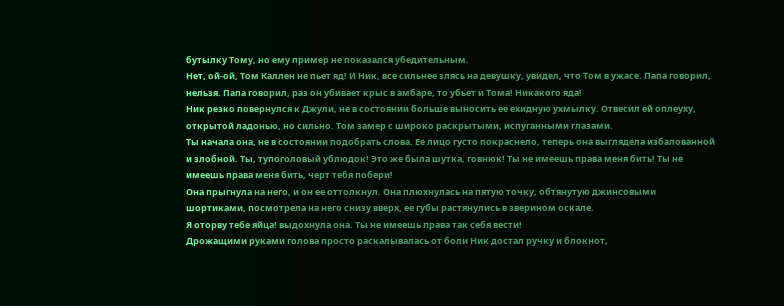бутылку Тому, но ему пример не показался убедительным.
Нет, ой-ой, Том Каллен не пьет яд! И Ник, все сильнее злясь на девушку, увидел, что Том в ужасе. Папа говорил, нельзя. Папа говорил, раз он убивает крыс в амбаре, то убьет и Тома! Никакого яда!
Ник резко повернулся к Джули, не в состоянии больше выносить ее ехидную ухмылку. Отвесил ей оплеуху, открытой ладонью, но сильно. Том замер с широко раскрытыми, испуганными глазами.
Ты начала она, не в состоянии подобрать слова. Ее лицо густо покраснело, теперь она выглядела избалованной и злобной. Ты, тупоголовый ублюдок! Это же была шутка, говнюк! Ты не имеешь права меня бить! Ты не имеешь права меня бить, черт тебя побери!
Она прыгнула на него, и он ее оттолкнул. Она плюхнулась на пятую точку, обтянутую джинсовыми шортиками, посмотрела на него снизу вверх, ее губы растянулись в зверином оскале.
Я оторву тебе яйца! выдохнула она. Ты не имеешь права так себя вести!
Дрожащими руками голова просто раскалывалась от боли Ник достал ручку и блокнот,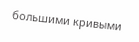большими кривыми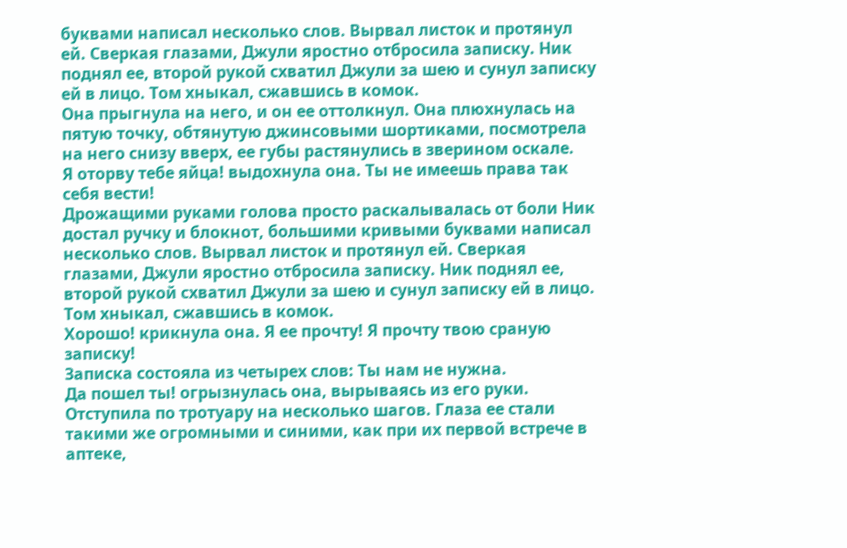буквами написал несколько слов. Вырвал листок и протянул ей. Сверкая глазами, Джули яростно отбросила записку. Ник поднял ее, второй рукой схватил Джули за шею и сунул записку ей в лицо. Том хныкал, сжавшись в комок.
Она прыгнула на него, и он ее оттолкнул. Она плюхнулась на пятую точку, обтянутую джинсовыми шортиками, посмотрела на него снизу вверх, ее губы растянулись в зверином оскале.
Я оторву тебе яйца! выдохнула она. Ты не имеешь права так себя вести!
Дрожащими руками голова просто раскалывалась от боли Ник достал ручку и блокнот, большими кривыми буквами написал несколько слов. Вырвал листок и протянул ей. Сверкая глазами, Джули яростно отбросила записку. Ник поднял ее, второй рукой схватил Джули за шею и сунул записку ей в лицо. Том хныкал, сжавшись в комок.
Хорошо! крикнула она. Я ее прочту! Я прочту твою сраную записку!
Записка состояла из четырех слов: Ты нам не нужна.
Да пошел ты! огрызнулась она, вырываясь из его руки. Отступила по тротуару на несколько шагов. Глаза ее стали такими же огромными и синими, как при их первой встрече в аптеке,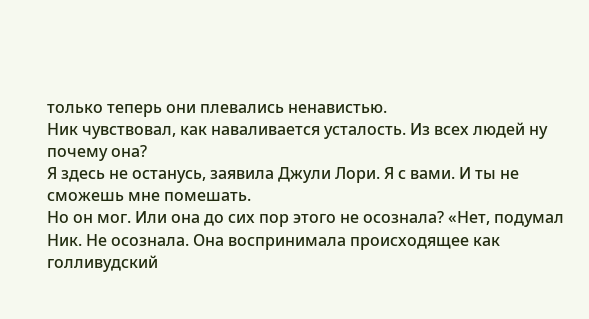только теперь они плевались ненавистью.
Ник чувствовал, как наваливается усталость. Из всех людей ну почему она?
Я здесь не останусь, заявила Джули Лори. Я с вами. И ты не сможешь мне помешать.
Но он мог. Или она до сих пор этого не осознала? «Нет, подумал Ник. Не осознала. Она воспринимала происходящее как голливудский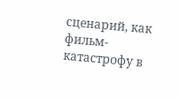сценарий, как фильм-катастрофу в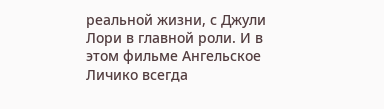реальной жизни, с Джули Лори в главной роли. И в этом фильме Ангельское Личико всегда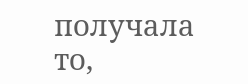получала то,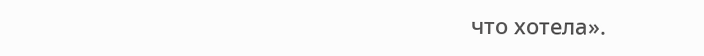что хотела».